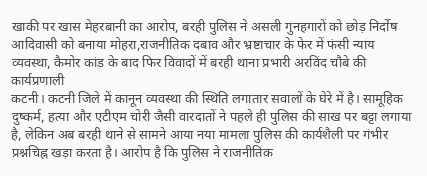खाकी पर खास मेहरबानी का आरोप, बरही पुलिस ने असली गुनहगारों को छोड़ निर्दोष आदिवासी को बनाया मोहरा,राजनीतिक दबाव और भ्रष्टाचार के फेर में फंसी न्याय व्यवस्था, कैमोर कांड के बाद फिर विवादों में बरही थाना प्रभारी अरविंद चौबे की कार्यप्रणाली
कटनी। कटनी जिले में कानून व्यवस्था की स्थिति लगातार सवालों के घेरे में है। सामूहिक दुष्कर्म, हत्या और एटीएम चोरी जैसी वारदातों ने पहले ही पुलिस की साख पर बट्टा लगाया है, लेकिन अब बरही थाने से सामने आया नया मामला पुलिस की कार्यशैली पर गंभीर प्रश्नचिह्न खड़ा करता है। आरोप है कि पुलिस ने राजनीतिक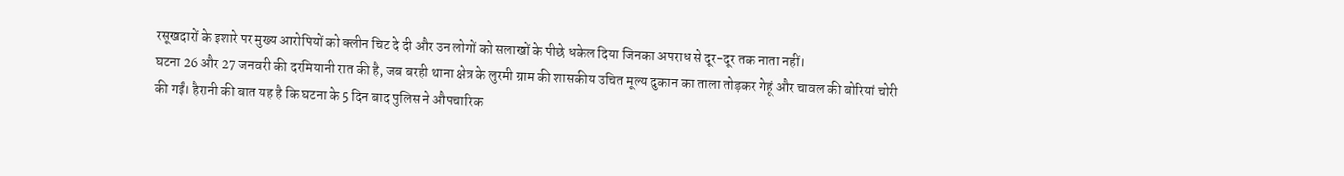रसूखदारों के इशारे पर मुख्य आरोपियों को क्लीन चिट दे दी और उन लोगों को सलाखों के पीछे धकेल दिया जिनका अपराध से दूर-दूर तक नाता नहीं।
घटना 26 और 27 जनवरी की दरमियानी रात की है, जब बरही थाना क्षेत्र के लुरमी ग्राम की शासकीय उचित मूल्य दुकान का ताला तोड़कर गेहूं और चावल की बोरियां चोरी की गईं। हैरानी की बात यह है कि घटना के 5 दिन बाद पुलिस ने औपचारिक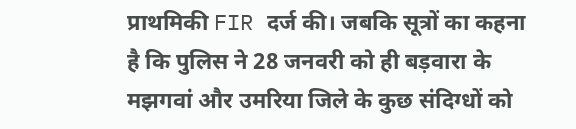प्राथमिकी FIR दर्ज की। जबकि सूत्रों का कहना है कि पुलिस ने 28 जनवरी को ही बड़वारा के मझगवां और उमरिया जिले के कुछ संदिग्धों को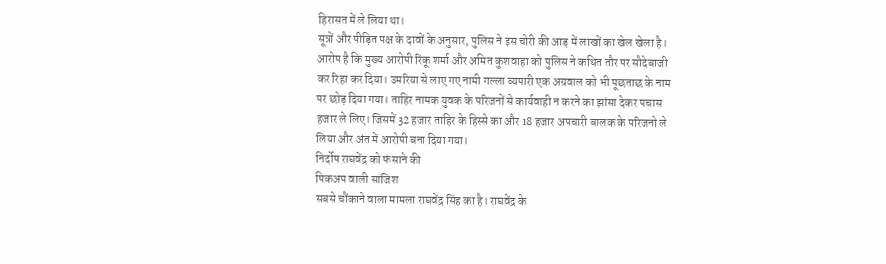हिरासत में ले लिया था।
सूत्रों और पीड़ित पक्ष के दावों के अनुसार, पुलिस ने इस चोरी की आड़ में लाखों का खेल खेला है। आरोप है कि मुख्य आरोपी रिंकू शर्मा और अमित कुशवाहा को पुलिस ने कथित तौर पर सौदेबाजी कर रिहा कर दिया। उमरिया से लाए गए नामी गल्ला व्यपारी एक अग्रवाल को भी पूछताछ के नाम पर छोड़ दिया गया। ताहिर नामक युवक के परिजनों से कार्यवाही न करने का झांसा देकर पचास हजार ले लिए। जिसमें 32 हजार ताहिर के हिस्से का और 18 हजार अपचारी बालक के परिजनो ले लिया और अंत में आरोपी बना दिया गया।
निर्दोष राघवेंद्र को फंसाने की
पिकअप वाली साजिश
सबसे चौंकाने वाला मामला राघवेंद्र सिंह का है। राघवेंद्र के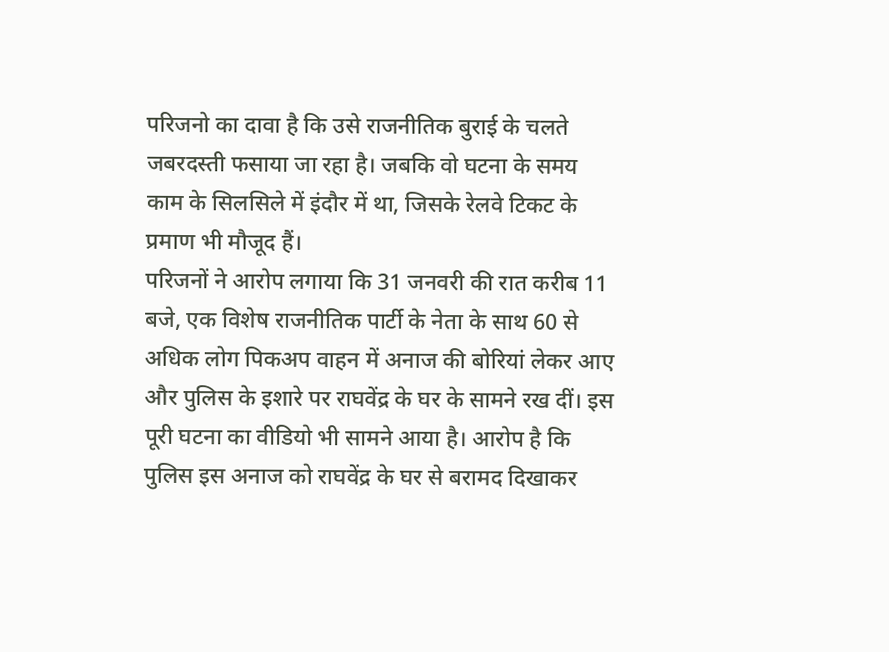परिजनो का दावा है कि उसे राजनीतिक बुराई के चलते जबरदस्ती फसाया जा रहा है। जबकि वो घटना के समय काम के सिलसिले में इंदौर में था, जिसके रेलवे टिकट के प्रमाण भी मौजूद हैं।
परिजनों ने आरोप लगाया कि 31 जनवरी की रात करीब 11 बजे, एक विशेष राजनीतिक पार्टी के नेता के साथ 60 से अधिक लोग पिकअप वाहन में अनाज की बोरियां लेकर आए और पुलिस के इशारे पर राघवेंद्र के घर के सामने रख दीं। इस पूरी घटना का वीडियो भी सामने आया है। आरोप है कि पुलिस इस अनाज को राघवेंद्र के घर से बरामद दिखाकर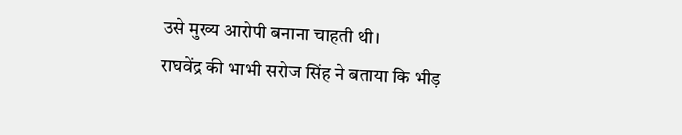उसे मुख्य आरोपी बनाना चाहती थी।
राघवेंद्र की भाभी सरोज सिंह ने बताया कि भीड़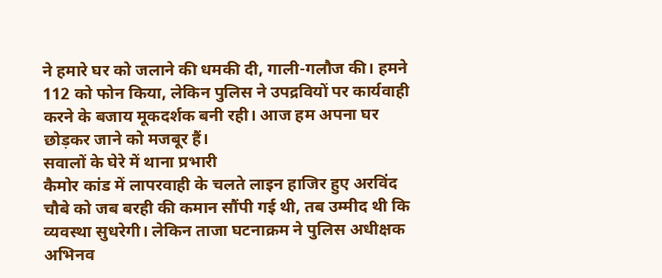ने हमारे घर को जलाने की धमकी दी, गाली-गलौज की। हमने 112 को फोन किया, लेकिन पुलिस ने उपद्रवियों पर कार्यवाही करने के बजाय मूकदर्शक बनी रही। आज हम अपना घर छोड़कर जाने को मजबूर हैं।
सवालों के घेरे में थाना प्रभारी
कैमोर कांड में लापरवाही के चलते लाइन हाजिर हुए अरविंद चौबे को जब बरही की कमान सौंपी गई थी, तब उम्मीद थी कि व्यवस्था सुधरेगी। लेकिन ताजा घटनाक्रम ने पुलिस अधीक्षक अभिनव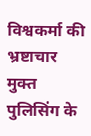विश्वकर्मा की भ्रष्टाचार मुक्त पुलिसिंग के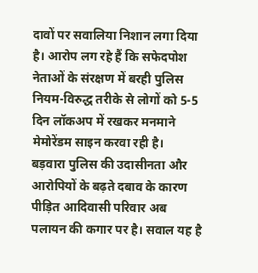दावों पर सवालिया निशान लगा दिया है। आरोप लग रहे हैं कि सफेदपोश नेताओं के संरक्षण में बरही पुलिस नियम-विरुद्ध तरीके से लोगों को 5-5 दिन लॉकअप में रखकर मनमाने मेमोरेंडम साइन करवा रही है।
बड़वारा पुलिस की उदासीनता और आरोपियों के बढ़ते दबाव के कारण पीड़ित आदिवासी परिवार अब पलायन की कगार पर है। सवाल यह है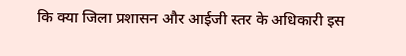कि क्या जिला प्रशासन और आईजी स्तर के अधिकारी इस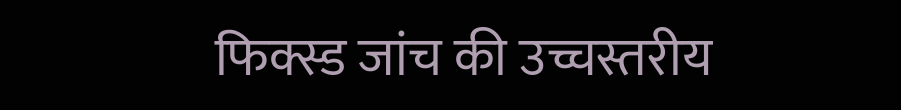फिक्स्ड जांच की उच्चस्तरीय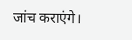जांच कराएंगे।